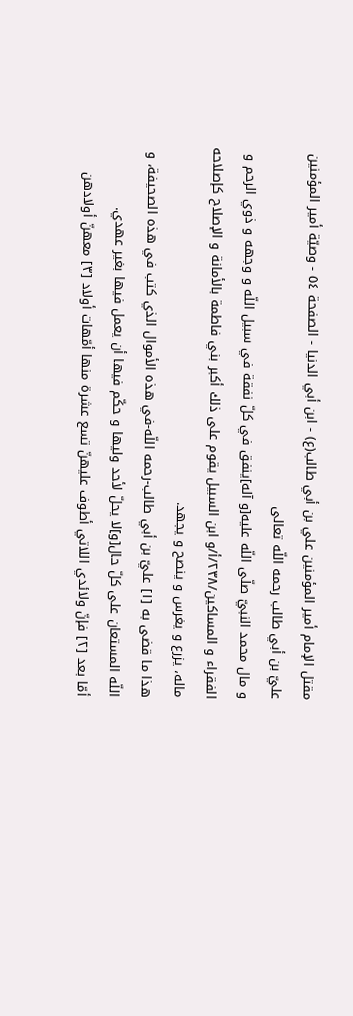مقتل الإمام أمير المؤمنين علي بن أبي طالب(ع) - ابن أبي الدنيا - الصفحة ٥٤ - وصيّة أمير المؤمنين عليّ بن أبي طالب رحمه اللّه تعالى
و مال محمد النبيّ صلّى اللّه عليه[و آله]ينفق في كلّ نفقة في سبيل اللّه و وجهه و ذوي الرحم و الفقراء و المساكين/٢٣٨/أ/و ابن السبيل يقوم على ذلك أكبر بني فاطمة بالأمانة و الإصلاح كإصلاحه ماله، يزرع و يغرس و ينصح و يجهد.
هذا ما قضى به [١] عليّ بن أبي طالب-رحمه اللّه-في هذه الأموال الذي كتب في هذه الصحيفة، و اللّه المستعان على كلّ حال[و]لا يحلّ لأحد وليها و حكّم فيها أن يعمل فيها بغير عهدي.
أمّا بعد [٢] فإنّ ولائدي اللاتي أطوف عليهنّ تسع عشرة منها أمّهات أولاد [٣] معهنّ أولادهن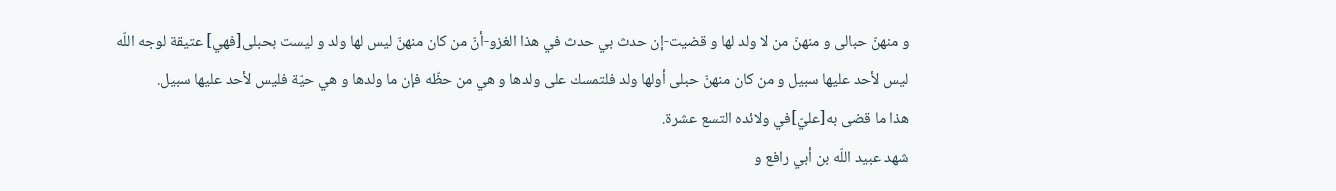و منهنّ حبالى و منهنّ من لا ولد لها و قضيت-إن حدث بي حدث في هذا الغزو-أنّ من كان منهنّ ليس لها ولد و ليست بحبلى[فهي] عتيقة لوجه اللّه ليس لأحد عليها سبيل و من كان منهنّ حبلى أولها ولد فلتمسك على ولدها و هي من حظّه فإن ما ولدها و هي حيّة فليس لأحد عليها سبيل.
هذا ما قضى به[عليّ]في ولائده التسع عشرة.
شهد عبيد اللّه بن أبي رافع و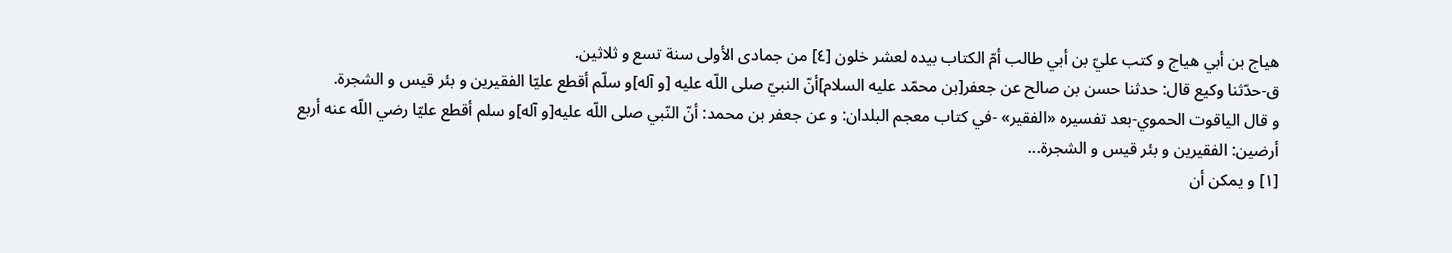هياج بن أبي هياج و كتب عليّ بن أبي طالب أمّ الكتاب بيده لعشر خلون [٤] من جمادى الأولى سنة تسع و ثلاثين.
ق-حدّثنا وكيع قال: حدثنا حسن بن صالح عن جعفر[بن محمّد عليه السلام]أنّ النبيّ صلى اللّه عليه [و آله]و سلّم أقطع عليّا الفقيرين و بئر قيس و الشجرة.
و قال الياقوت الحموي-بعد تفسيره «الفقير» -في كتاب معجم البلدان: و عن جعفر بن محمد: أنّ النّبي صلى اللّه عليه[و آله]و سلم أقطع عليّا رضي اللّه عنه أربع أرضين: الفقيرين و بئر قيس و الشجرة...
[١] و يمكن أن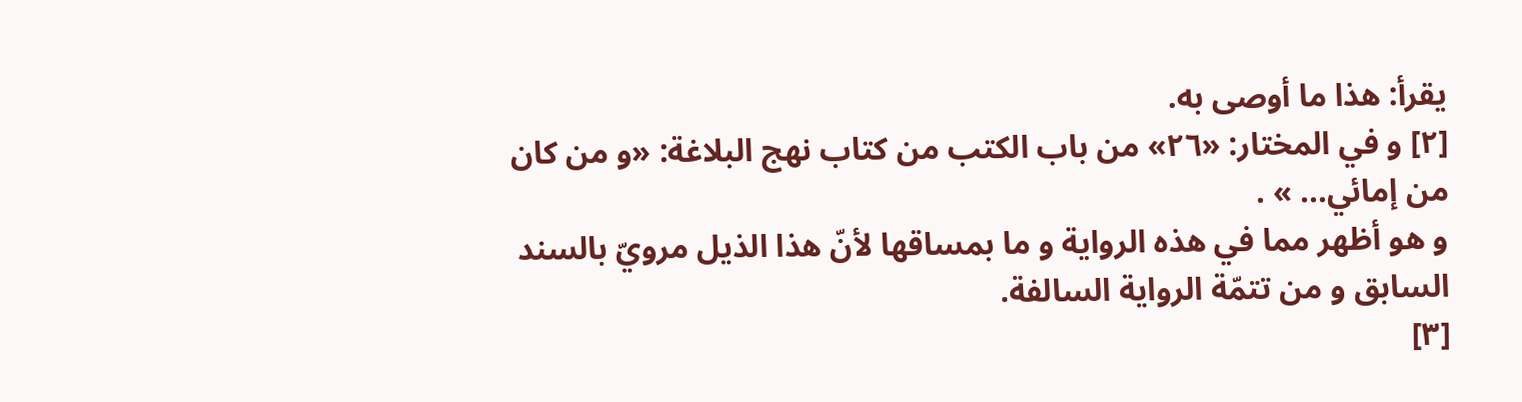يقرأ: هذا ما أوصى به.
[٢] و في المختار: «٢٦» من باب الكتب من كتاب نهج البلاغة: «و من كان من إمائي... » .
و هو أظهر مما في هذه الرواية و ما بمساقها لأنّ هذا الذيل مرويّ بالسند السابق و من تتمّة الرواية السالفة.
[٣]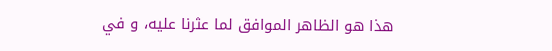هذا هو الظاهر الموافق لما عثرنا عليه، و في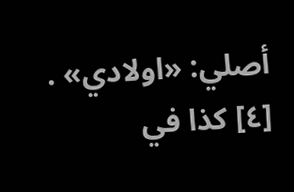أصلي: «اولادي» .
[٤] كذا في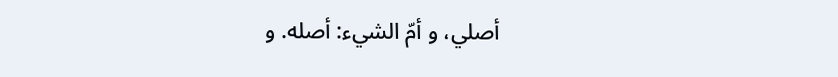أصلي، و أمّ الشيء: أصله. و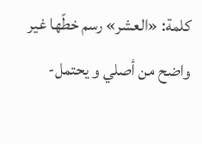كلمة: «العشر» رسم خطّها غير واضح من أصلي و يحتمل-